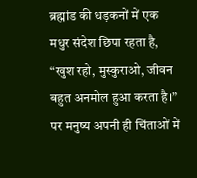ब्रह्मांड की धड़कनों में एक मधुर संदेश छिपा रहता है,
“खुश रहो, मुस्कुराओ, जीवन बहुत अनमोल हुआ करता है।”
पर मनुष्य अपनी ही चिंताओं में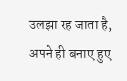उलझा रह जाता है,
अपने ही बनाए हुए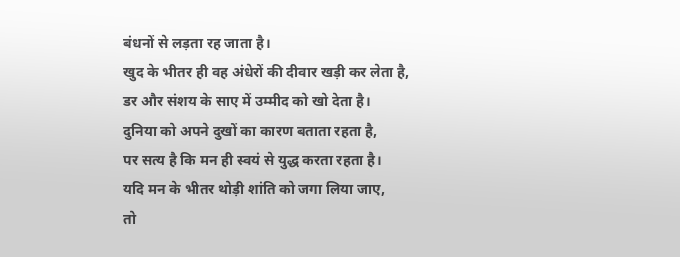बंधनों से लड़ता रह जाता है।
खुद के भीतर ही वह अंधेरों की दीवार खड़ी कर लेता है,
डर और संशय के साए में उम्मीद को खो देता है।
दुनिया को अपने दुखों का कारण बताता रहता है,
पर सत्य है कि मन ही स्वयं से युद्ध करता रहता है।
यदि मन के भीतर थोड़ी शांति को जगा लिया जाए,
तो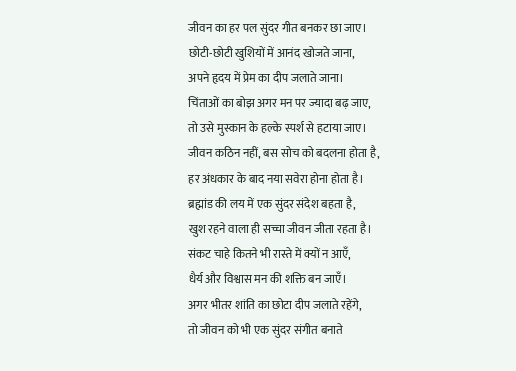जीवन का हर पल सुंदर गीत बनकर छा जाए।
छोटी-छोटी खुशियों में आनंद खोजते जाना,
अपने हृदय में प्रेम का दीप जलाते जाना।
चिंताओं का बोझ अगर मन पर ज्यादा बढ़ जाए,
तो उसे मुस्कान के हल्के स्पर्श से हटाया जाए।
जीवन कठिन नहीं, बस सोच को बदलना होता है,
हर अंधकार के बाद नया सवेरा होना होता है।
ब्रह्मांड की लय में एक सुंदर संदेश बहता है,
खुश रहने वाला ही सच्चा जीवन जीता रहता है।
संकट चाहे कितने भी रास्ते में क्यों न आएँ,
धैर्य और विश्वास मन की शक्ति बन जाएँ।
अगर भीतर शांति का छोटा दीप जलाते रहेंगे,
तो जीवन को भी एक सुंदर संगीत बनाते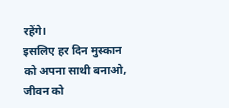रहेंगे।
इसलिए हर दिन मुस्कान को अपना साथी बनाओ,
जीवन को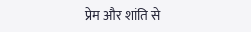प्रेम और शांति से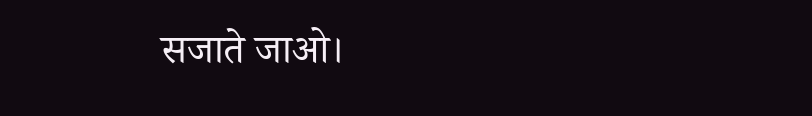सजाते जाओ।